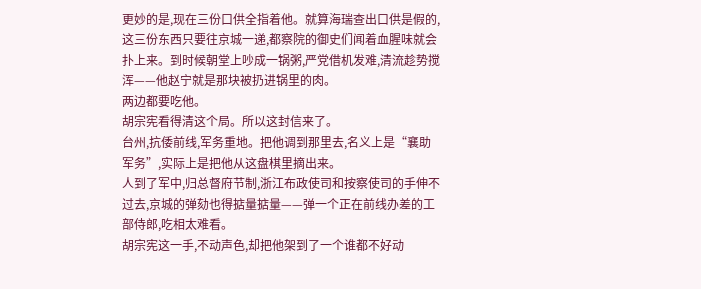更妙的是,现在三份口供全指着他。就算海瑞查出口供是假的,这三份东西只要往京城一递,都察院的御史们闻着血腥味就会扑上来。到时候朝堂上吵成一锅粥,严党借机发难,清流趁势搅浑——他赵宁就是那块被扔进锅里的肉。
两边都要吃他。
胡宗宪看得清这个局。所以这封信来了。
台州,抗倭前线,军务重地。把他调到那里去,名义上是“襄助军务”,实际上是把他从这盘棋里摘出来。
人到了军中,归总督府节制,浙江布政使司和按察使司的手伸不过去,京城的弹劾也得掂量掂量——弹一个正在前线办差的工部侍郎,吃相太难看。
胡宗宪这一手,不动声色,却把他架到了一个谁都不好动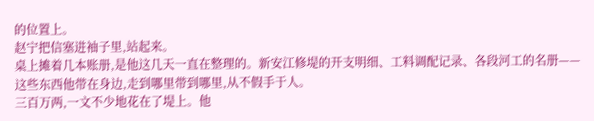的位置上。
赵宁把信塞进袖子里,站起来。
桌上摊着几本账册,是他这几天一直在整理的。新安江修堤的开支明细、工料调配记录、各段河工的名册——这些东西他带在身边,走到哪里带到哪里,从不假手于人。
三百万两,一文不少地花在了堤上。他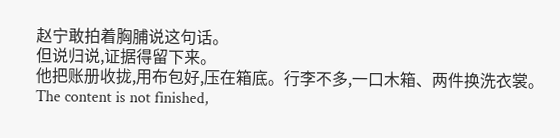赵宁敢拍着胸脯说这句话。
但说归说,证据得留下来。
他把账册收拢,用布包好,压在箱底。行李不多,一口木箱、两件换洗衣裳。
The content is not finished,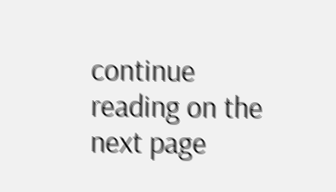continue reading on the next page